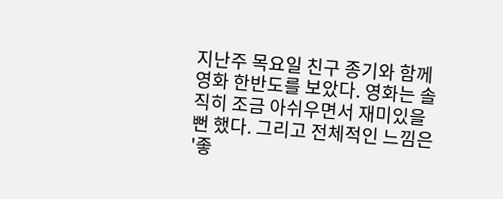지난주 목요일 친구 종기와 함께 영화 한반도를 보았다. 영화는 솔직히 조금 아쉬우면서 재미있을 뻔 했다. 그리고 전체적인 느낌은 '좋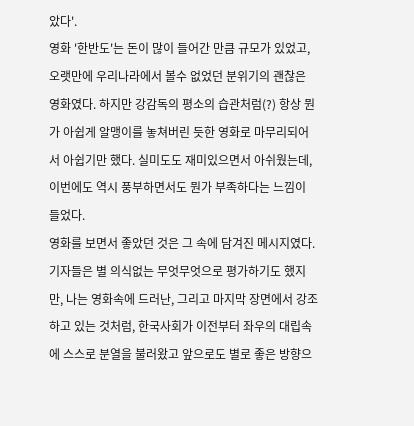았다'.
영화 '한반도'는 돈이 많이 들어간 만큼 규모가 있었고, 오랫만에 우리나라에서 볼수 없었던 분위기의 괜찮은 영화였다. 하지만 강감독의 평소의 습관처럼(?) 항상 뭔가 아쉽게 알맹이를 놓쳐버린 듯한 영화로 마무리되어서 아쉽기만 했다. 실미도도 재미있으면서 아쉬웠는데, 이번에도 역시 풍부하면서도 뭔가 부족하다는 느낌이 들었다.
영화를 보면서 좋았던 것은 그 속에 담겨진 메시지였다. 기자들은 별 의식없는 무엇무엇으로 평가하기도 했지만, 나는 영화속에 드러난, 그리고 마지막 장면에서 강조하고 있는 것처럼, 한국사회가 이전부터 좌우의 대립속에 스스로 분열을 불러왔고 앞으로도 별로 좋은 방향으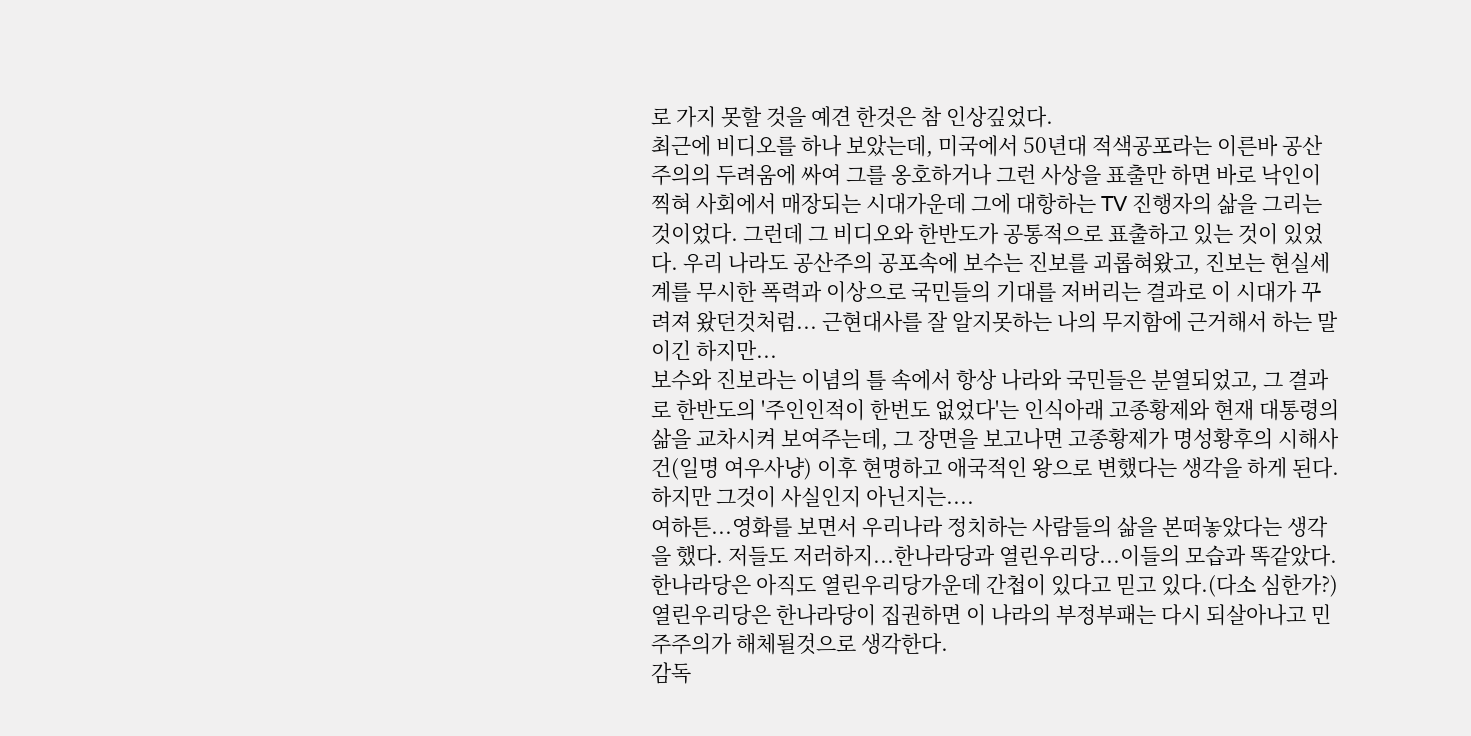로 가지 못할 것을 예견 한것은 참 인상깊었다.
최근에 비디오를 하나 보았는데, 미국에서 50년대 적색공포라는 이른바 공산주의의 두려움에 싸여 그를 옹호하거나 그런 사상을 표출만 하면 바로 낙인이 찍혀 사회에서 매장되는 시대가운데 그에 대항하는 TV 진행자의 삶을 그리는 것이었다. 그런데 그 비디오와 한반도가 공통적으로 표출하고 있는 것이 있었다. 우리 나라도 공산주의 공포속에 보수는 진보를 괴롭혀왔고, 진보는 현실세계를 무시한 폭력과 이상으로 국민들의 기대를 저버리는 결과로 이 시대가 꾸려져 왔던것처럼... 근현대사를 잘 알지못하는 나의 무지함에 근거해서 하는 말이긴 하지만...
보수와 진보라는 이념의 틀 속에서 항상 나라와 국민들은 분열되었고, 그 결과로 한반도의 '주인인적이 한번도 없었다'는 인식아래 고종황제와 현재 대통령의 삶을 교차시켜 보여주는데, 그 장면을 보고나면 고종황제가 명성황후의 시해사건(일명 여우사냥) 이후 현명하고 애국적인 왕으로 변했다는 생각을 하게 된다. 하지만 그것이 사실인지 아닌지는....
여하튼...영화를 보면서 우리나라 정치하는 사람들의 삶을 본떠놓았다는 생각을 했다. 저들도 저러하지...한나라당과 열린우리당...이들의 모습과 똑같았다. 한나라당은 아직도 열린우리당가운데 간첩이 있다고 믿고 있다.(다소 심한가?) 열린우리당은 한나라당이 집권하면 이 나라의 부정부패는 다시 되살아나고 민주주의가 해체될것으로 생각한다.
감독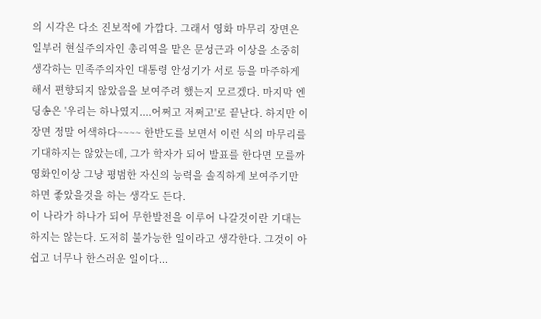의 시각은 다소 진보적에 가깝다. 그래서 영화 마무리 장면은 일부러 현실주의자인 총리역을 맡은 문성근과 이상을 소중히 생각하는 민족주의자인 대통령 안성기가 서로 등을 마주하게 해서 편향되지 않았음을 보여주려 했는지 모르겠다. 마지막 엔딩송은 '우리는 하나였지....어쩌고 저쩌고'로 끝난다. 하지만 이 장면 정말 어색하다~~~~ 한반도를 보면서 이런 식의 마무리를 기대하지는 않았는데, 그가 학자가 되어 발표를 한다면 모를까 영화인이상 그냥 평범한 자신의 능력을 솔직하게 보여주기만 하면 좋았을것을 하는 생각도 든다.
이 나라가 하나가 되어 무한발전을 이루어 나갈것이란 기대는 하지는 않는다. 도저히 불가능한 일이라고 생각한다. 그것이 아쉽고 너무나 한스러운 일이다...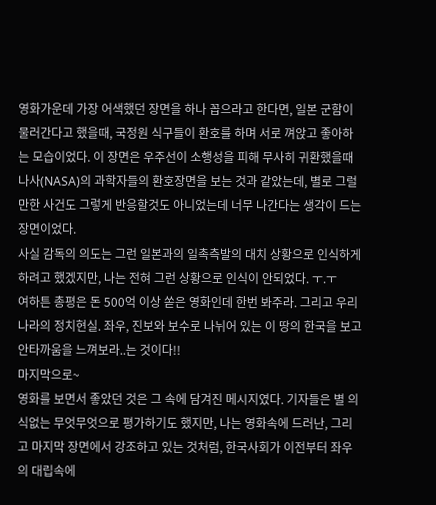영화가운데 가장 어색했던 장면을 하나 꼽으라고 한다면, 일본 군함이 물러간다고 했을때, 국정원 식구들이 환호를 하며 서로 껴앉고 좋아하는 모습이었다. 이 장면은 우주선이 소행성을 피해 무사히 귀환했을때 나사(NASA)의 과학자들의 환호장면을 보는 것과 같았는데, 별로 그럴만한 사건도 그렇게 반응할것도 아니었는데 너무 나간다는 생각이 드는 장면이었다.
사실 감독의 의도는 그런 일본과의 일촉측발의 대치 상황으로 인식하게 하려고 했겠지만, 나는 전혀 그런 상황으로 인식이 안되었다. ㅜ.ㅜ
여하튼 총평은 돈 500억 이상 쏟은 영화인데 한번 봐주라. 그리고 우리 나라의 정치현실. 좌우, 진보와 보수로 나뉘어 있는 이 땅의 한국을 보고 안타까움을 느껴보라..는 것이다!!
마지막으로~
영화를 보면서 좋았던 것은 그 속에 담겨진 메시지였다. 기자들은 별 의식없는 무엇무엇으로 평가하기도 했지만, 나는 영화속에 드러난, 그리고 마지막 장면에서 강조하고 있는 것처럼, 한국사회가 이전부터 좌우의 대립속에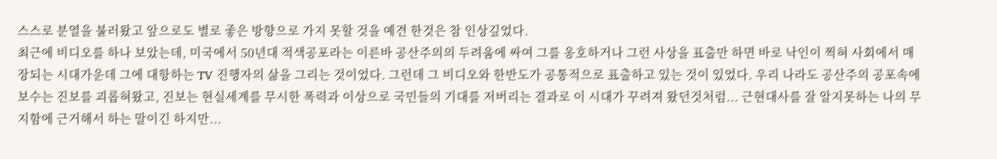스스로 분열을 불러왔고 앞으로도 별로 좋은 방향으로 가지 못할 것을 예견 한것은 참 인상깊었다.
최근에 비디오를 하나 보았는데, 미국에서 50년대 적색공포라는 이른바 공산주의의 두려움에 싸여 그를 옹호하거나 그런 사상을 표출만 하면 바로 낙인이 찍혀 사회에서 매장되는 시대가운데 그에 대항하는 TV 진행자의 삶을 그리는 것이었다. 그런데 그 비디오와 한반도가 공통적으로 표출하고 있는 것이 있었다. 우리 나라도 공산주의 공포속에 보수는 진보를 괴롭혀왔고, 진보는 현실세계를 무시한 폭력과 이상으로 국민들의 기대를 저버리는 결과로 이 시대가 꾸려져 왔던것처럼... 근현대사를 잘 알지못하는 나의 무지함에 근거해서 하는 말이긴 하지만...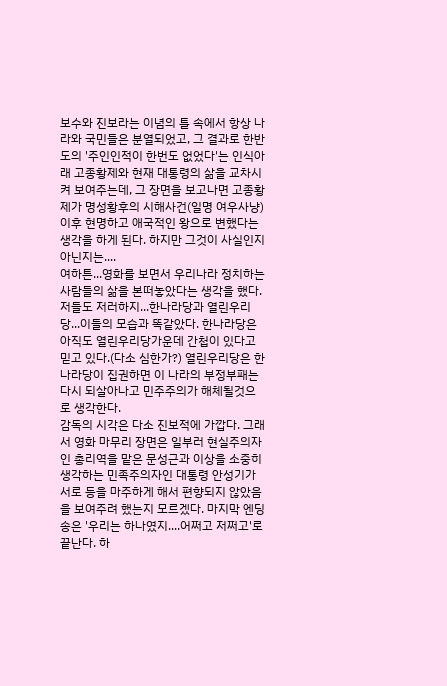보수와 진보라는 이념의 틀 속에서 항상 나라와 국민들은 분열되었고, 그 결과로 한반도의 '주인인적이 한번도 없었다'는 인식아래 고종황제와 현재 대통령의 삶을 교차시켜 보여주는데, 그 장면을 보고나면 고종황제가 명성황후의 시해사건(일명 여우사냥) 이후 현명하고 애국적인 왕으로 변했다는 생각을 하게 된다. 하지만 그것이 사실인지 아닌지는....
여하튼...영화를 보면서 우리나라 정치하는 사람들의 삶을 본떠놓았다는 생각을 했다. 저들도 저러하지...한나라당과 열린우리당...이들의 모습과 똑같았다. 한나라당은 아직도 열린우리당가운데 간첩이 있다고 믿고 있다.(다소 심한가?) 열린우리당은 한나라당이 집권하면 이 나라의 부정부패는 다시 되살아나고 민주주의가 해체될것으로 생각한다.
감독의 시각은 다소 진보적에 가깝다. 그래서 영화 마무리 장면은 일부러 현실주의자인 총리역을 맡은 문성근과 이상을 소중히 생각하는 민족주의자인 대통령 안성기가 서로 등을 마주하게 해서 편향되지 않았음을 보여주려 했는지 모르겠다. 마지막 엔딩송은 '우리는 하나였지....어쩌고 저쩌고'로 끝난다. 하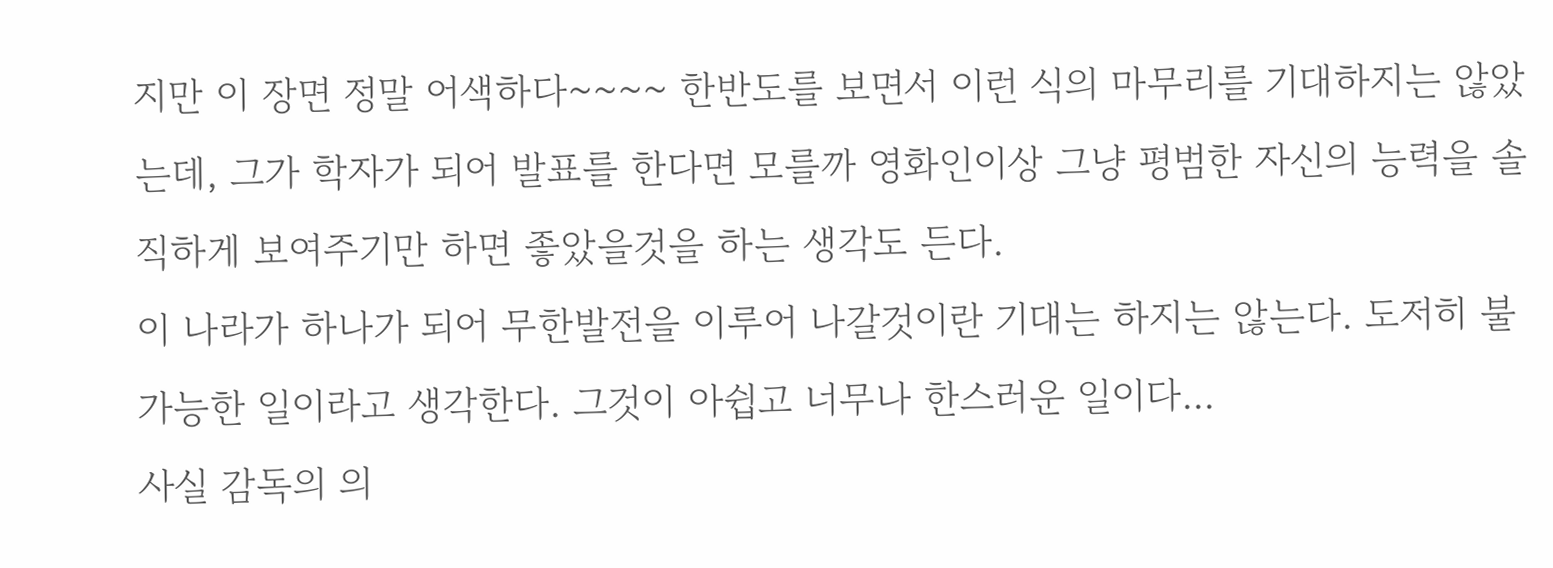지만 이 장면 정말 어색하다~~~~ 한반도를 보면서 이런 식의 마무리를 기대하지는 않았는데, 그가 학자가 되어 발표를 한다면 모를까 영화인이상 그냥 평범한 자신의 능력을 솔직하게 보여주기만 하면 좋았을것을 하는 생각도 든다.
이 나라가 하나가 되어 무한발전을 이루어 나갈것이란 기대는 하지는 않는다. 도저히 불가능한 일이라고 생각한다. 그것이 아쉽고 너무나 한스러운 일이다...
사실 감독의 의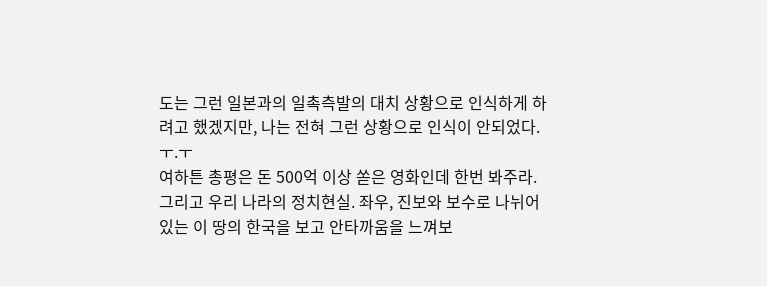도는 그런 일본과의 일촉측발의 대치 상황으로 인식하게 하려고 했겠지만, 나는 전혀 그런 상황으로 인식이 안되었다. ㅜ.ㅜ
여하튼 총평은 돈 500억 이상 쏟은 영화인데 한번 봐주라. 그리고 우리 나라의 정치현실. 좌우, 진보와 보수로 나뉘어 있는 이 땅의 한국을 보고 안타까움을 느껴보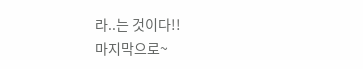라..는 것이다!!
마지막으로~